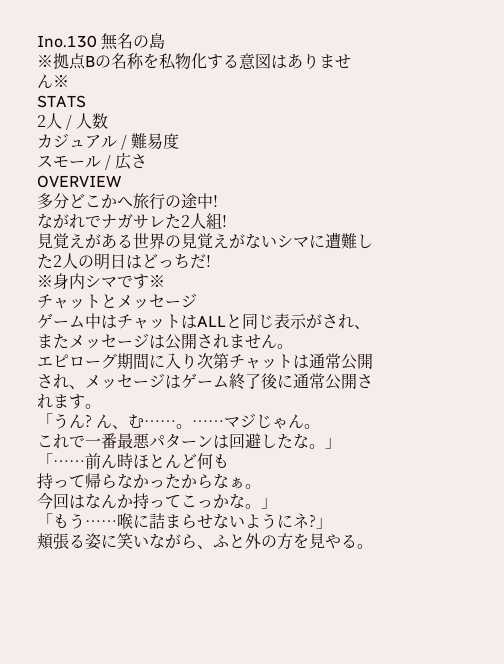Ino.130 無名の島
※拠点Bの名称を私物化する意図はありません※
STATS
2人 / 人数
カジュアル / 難易度
スモール / 広さ
OVERVIEW
多分どこかへ旅行の途中!
ながれでナガサレた2人組!
見覚えがある世界の見覚えがないシマに遭難した2人の明日はどっちだ!
※身内シマです※
チャットとメッセージ
ゲーム中はチャットはALLと同じ表示がされ、またメッセージは公開されません。
エピローグ期間に入り次第チャットは通常公開され、メッセージはゲーム終了後に通常公開されます。
「うん? ん、む……。……マジじゃん。
これで一番最悪パターンは回避したな。」
「……前ん時ほとんど何も
持って帰らなかったからなぁ。
今回はなんか持ってこっかな。」
「もう……喉に詰まらせないようにネ?」
頬張る姿に笑いながら、ふと外の方を見やる。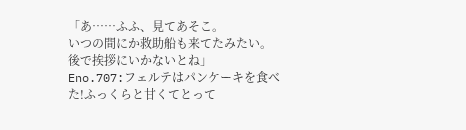「あ……ふふ、見てあそこ。
いつの間にか救助船も来てたみたい。
後で挨拶にいかないとね」
Eno.707:フェルテはパンケーキを食べた!ふっくらと甘くてとって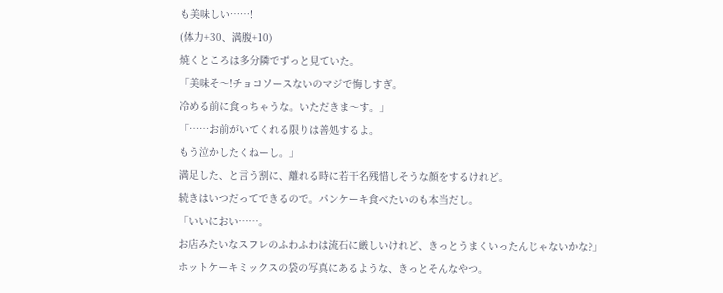も美味しい……!
(体力+30、満腹+10)
焼くところは多分隣でずっと見ていた。
「美味そ〜!チョコソースないのマジで悔しすぎ。
冷める前に食っちゃうな。いただきま〜す。」
「……お前がいてくれる限りは善処するよ。
もう泣かしたくねーし。」
満足した、と言う割に、離れる時に若干名残惜しそうな顔をするけれど。
続きはいつだってできるので。パンケーキ食べたいのも本当だし。
「いいにおい……。
お店みたいなスフレのふわふわは流石に厳しいけれど、きっとうまくいったんじゃないかな?」
ホットケーキミックスの袋の写真にあるような、きっとそんなやつ。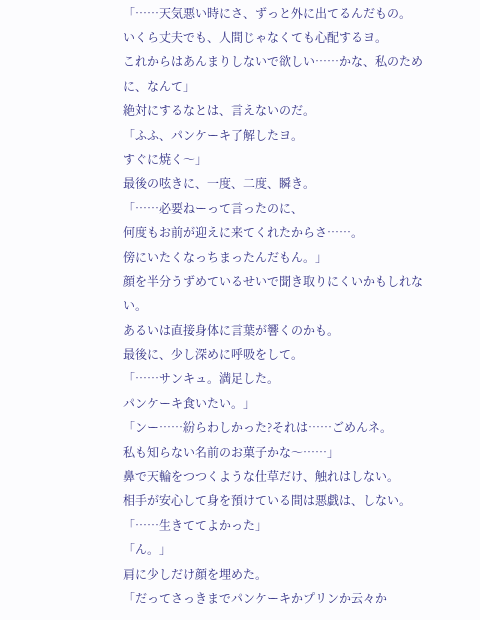「……天気悪い時にさ、ずっと外に出てるんだもの。
いくら丈夫でも、人間じゃなくても心配するヨ。
これからはあんまりしないで欲しい……かな、私のために、なんて」
絶対にするなとは、言えないのだ。
「ふふ、パンケーキ了解したヨ。
すぐに焼く〜」
最後の呟きに、一度、二度、瞬き。
「……必要ねーって言ったのに、
何度もお前が迎えに来てくれたからさ……。
傍にいたくなっちまったんだもん。」
顔を半分うずめているせいで聞き取りにくいかもしれない。
あるいは直接身体に言葉が響くのかも。
最後に、少し深めに呼吸をして。
「……サンキュ。満足した。
パンケーキ食いたい。」
「ンー……紛らわしかった?それは……ごめんネ。
私も知らない名前のお菓子かな〜……」
鼻で天輪をつつくような仕草だけ、触れはしない。
相手が安心して身を預けている間は悪戯は、しない。
「……生きててよかった」
「ん。」
肩に少しだけ顔を埋めた。
「だってさっきまでパンケーキかプリンか云々か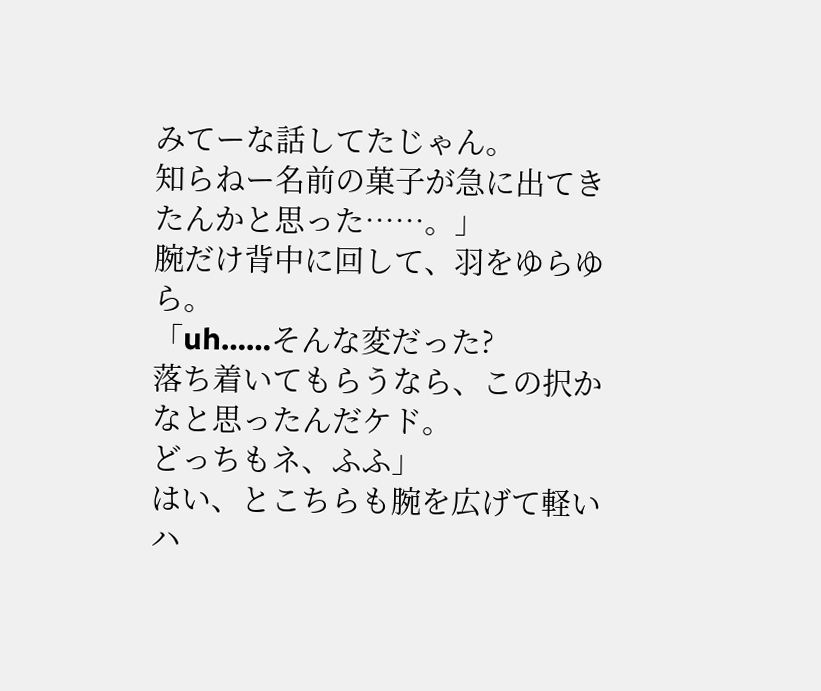みてーな話してたじゃん。
知らねー名前の菓子が急に出てきたんかと思った……。」
腕だけ背中に回して、羽をゆらゆら。
「uh……そんな変だった?
落ち着いてもらうなら、この択かなと思ったんだケド。
どっちもネ、ふふ」
はい、とこちらも腕を広げて軽いハ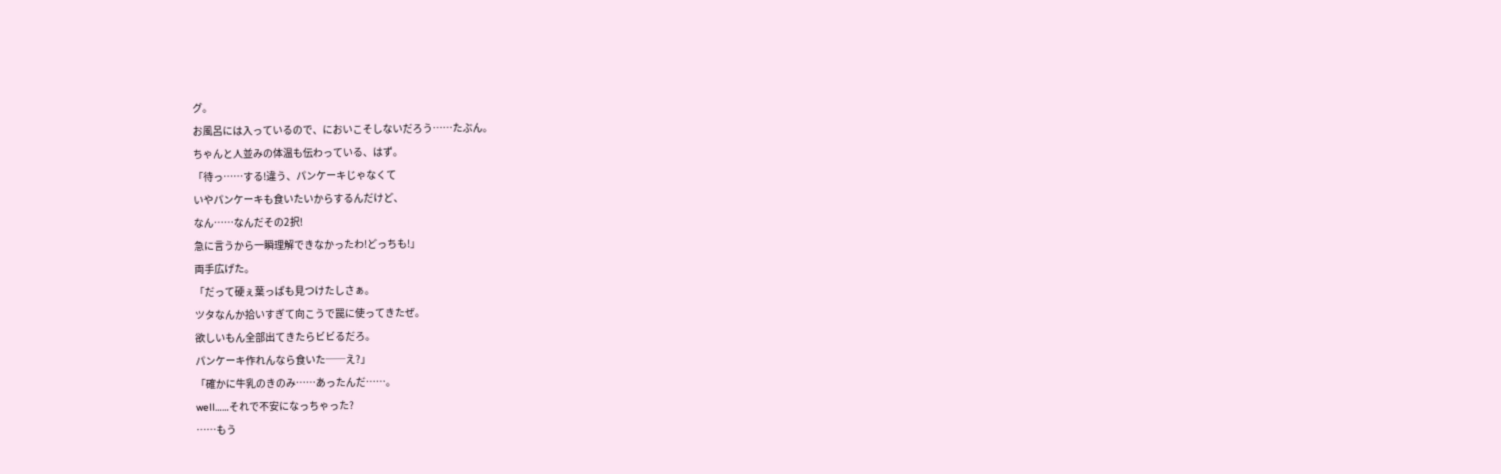グ。
お風呂には入っているので、においこそしないだろう……たぶん。
ちゃんと人並みの体温も伝わっている、はず。
「待っ……する!違う、パンケーキじゃなくて
いやパンケーキも食いたいからするんだけど、
なん……なんだその2択!
急に言うから一瞬理解できなかったわ!どっちも!」
両手広げた。
「だって硬ぇ葉っぱも見つけたしさぁ。
ツタなんか拾いすぎて向こうで罠に使ってきたぜ。
欲しいもん全部出てきたらビビるだろ。
パンケーキ作れんなら食いた──え?」
「確かに牛乳のきのみ……あったんだ……。
well……それで不安になっちゃった?
……もう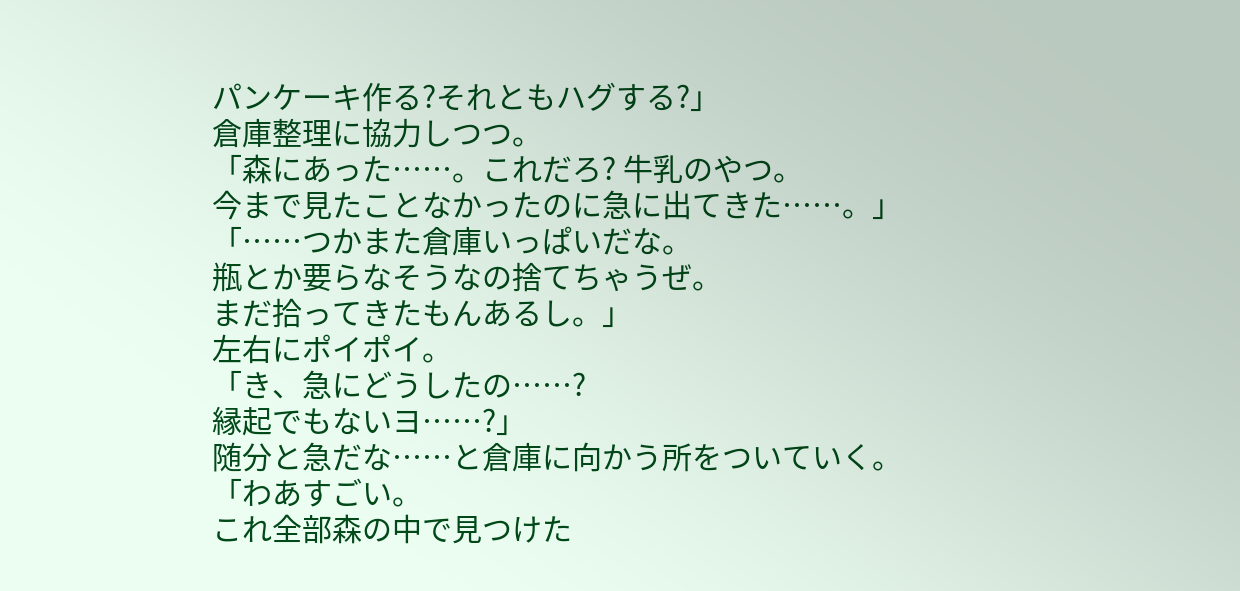パンケーキ作る?それともハグする?」
倉庫整理に協力しつつ。
「森にあった……。これだろ? 牛乳のやつ。
今まで見たことなかったのに急に出てきた……。」
「……つかまた倉庫いっぱいだな。
瓶とか要らなそうなの捨てちゃうぜ。
まだ拾ってきたもんあるし。」
左右にポイポイ。
「き、急にどうしたの……?
縁起でもないヨ……?」
随分と急だな……と倉庫に向かう所をついていく。
「わあすごい。
これ全部森の中で見つけた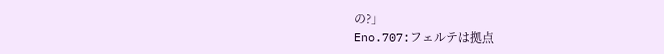の?」
Eno.707:フェルテは拠点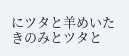にツタと羊めいたきのみとツタと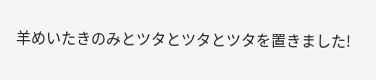羊めいたきのみとツタとツタとツタを置きました!